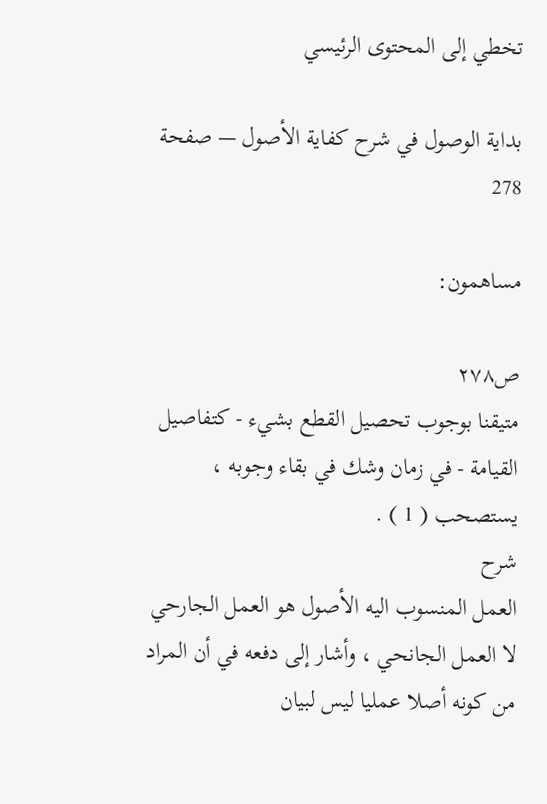تخطي إلى المحتوى الرئيسي

بداية الوصول في شرح كفاية الأصول — صفحة 278

مساهمون:

ص٢٧٨
متيقنا بوجوب تحصيل القطع بشيء - كتفاصيل القيامة - في زمان وشك في بقاء وجوبه ، يستصحب ( 1 ) .
شرح
العمل المنسوب اليه الأصول هو العمل الجارحي لا العمل الجانحي ، وأشار إلى دفعه في أن المراد من كونه أصلا عمليا ليس لبيان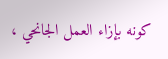كونه بإزاء العمل الجانحي ،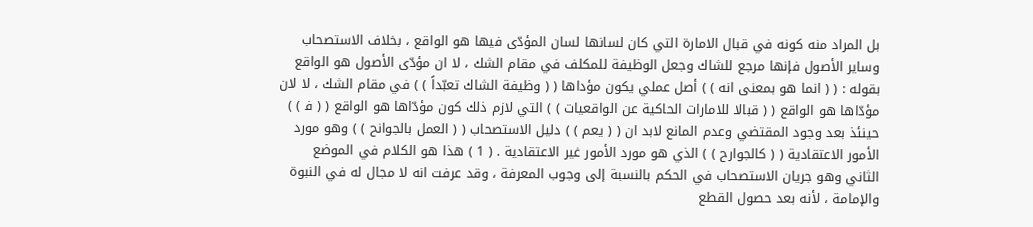بل المراد منه كونه في قبال الامارة التي كان لسانها لسان المؤدّى فيها هو الواقع ، بخلاف الاستصحاب وساير الأصول فإنها مرجع للشاك وجعل الوظيفة للمكلف في مقام الشك ، لا ان مؤدّى الأصول هو الواقع بقوله : ( ( انما هو بمعنى انه ) ) أصل عملي يكون مؤداها ( ( وظيفة الشاك تعبّداً ) ) في مقام الشك ، لا لان مؤدّاها هو الواقع ( ( قبالا للامارات الحاكية عن الواقعيات ) ) التي لازم ذلك كون مؤدّاها هو الواقع ( ( ف‍ ) ) حينئذ بعد وجود المقتضي وعدم المانع لابد ان ( ( يعم ) ) دليل الاستصحاب ( ( العمل بالجوانح ) ) وهو مورد الأمور الاعتقادية ( ( كالجوارح ) ) الذي هو مورد الأمور غير الاعتقادية . ( 1 ) هذا هو الكلام في الموضع الثاني وهو جريان الاستصحاب في الحكم بالنسبة إلى وجوب المعرفة ، وقد عرفت انه لا مجال له في النبوة والإمامة ، لأنه بعد حصول القطع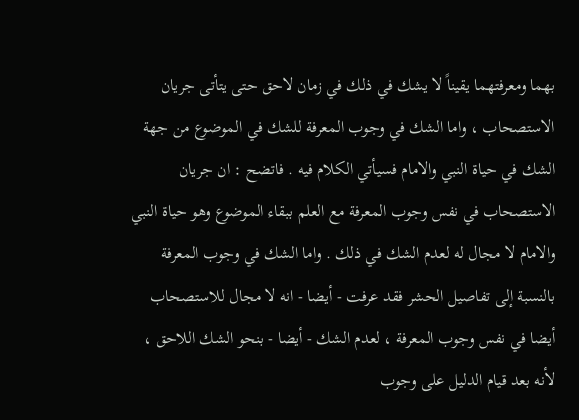بهما ومعرفتهما يقيناً لا يشك في ذلك في زمان لاحق حتى يتأتى جريان الاستصحاب ، واما الشك في وجوب المعرفة للشك في الموضوع من جهة الشك في حياة النبي والامام فسيأتي الكلام فيه . فاتضح : ان جريان الاستصحاب في نفس وجوب المعرفة مع العلم ببقاء الموضوع وهو حياة النبي والامام لا مجال له لعدم الشك في ذلك . واما الشك في وجوب المعرفة بالنسبة إلى تفاصيل الحشر فقد عرفت - أيضا - انه لا مجال للاستصحاب أيضا في نفس وجوب المعرفة ، لعدم الشك - أيضا - بنحو الشك اللاحق ، لأنه بعد قيام الدليل على وجوب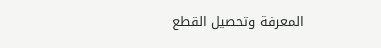المعرفة وتحصيل القطع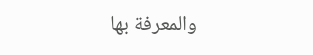والمعرفة بها